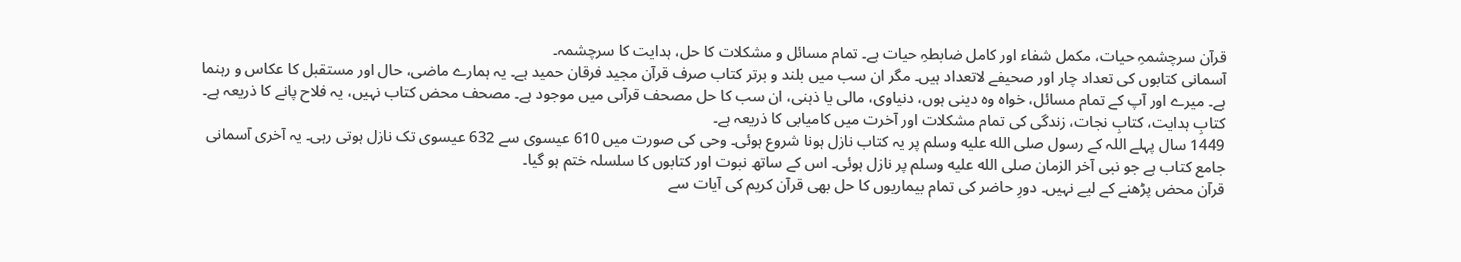قرآن سرچشمہِ حیات، مکمل شفاء اور کامل ضابطہِ حیات ہے۔ تمام مسائل و مشکلات کا حل، ہدایت کا سرچشمہ۔
آسمانی کتابوں کی تعداد چار اور صحیفے لاتعداد ہیں۔ مگر ان سب میں بلند و برتر کتاب صرف قرآن مجید فرقان حمید ہے۔ یہ ہمارے ماضی، حال اور مستقبل کا عکاس و رہنما ہے۔ میرے اور آپ کے تمام مسائل، خواہ وہ دینی ہوں، دنیاوی، مالی یا ذہنی، ان سب کا حل مصحف قرآںی میں موجود ہے۔ مصحف محض کتاب نہیں، یہ فلاح پانے کا ذریعہ ہے۔ کتابِ ہدایت، کتابِ نجات، زندگی کی تمام مشکلات اور آخرت میں کامیابی کا ذریعہ ہے۔
1449 سال پہلے اللہ کے رسول صلى الله عليه وسلم پر یہ کتاب نازل ہونا شروع ہوئی۔ وحی کی صورت میں 610 عیسوی سے 632 عیسوی تک نازل ہوتی رہی۔ یہ آخری آسمانی جامع کتاب ہے جو نبی آخر الزمان صلى الله عليه وسلم پر نازل ہوئی۔ اس کے ساتھ نبوت اور کتابوں کا سلسلہ ختم ہو گیا۔
قرآن محض پڑھنے کے لیے نہیں۔ دورِ حاضر کی تمام بیماریوں کا حل بھی قرآن کریم کی آیات سے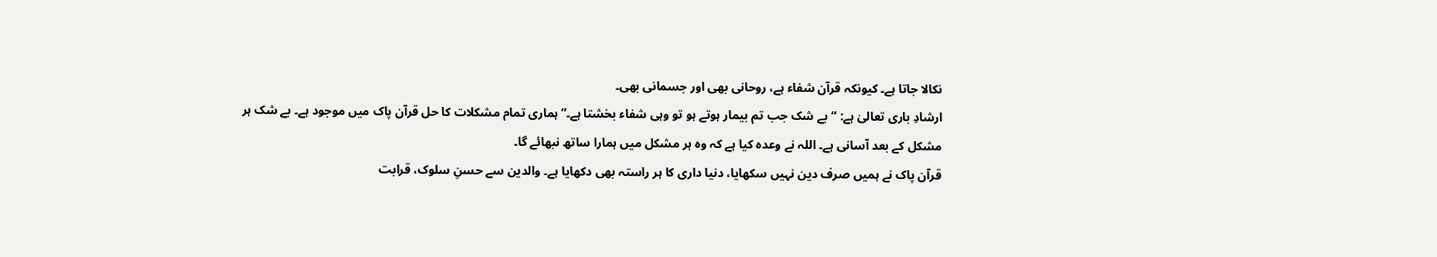نکالا جاتا ہے۔ کیونکہ قرآن شفاء ہے، روحانی بھی اور جسمانی بھی۔
ارشادِ باری تعالیٰ ہے: “بے شک جب تم بیمار ہوتے ہو تو وہی شفاء بخشتا ہے۔” ہماری تمام مشکلات کا حل قرآن پاک میں موجود ہے۔ بے شک ہر مشکل کے بعد آسانی ہے۔ اللہ نے وعدہ کیا ہے کہ وہ ہر مشکل میں ہمارا ساتھ نبھائے گا۔
قرآن پاک نے ہمیں صرف دین نہیں سکھایا، دنیا داری کا ہر راستہ بھی دکھایا ہے۔ والدین سے حسنِ سلوک، قرابت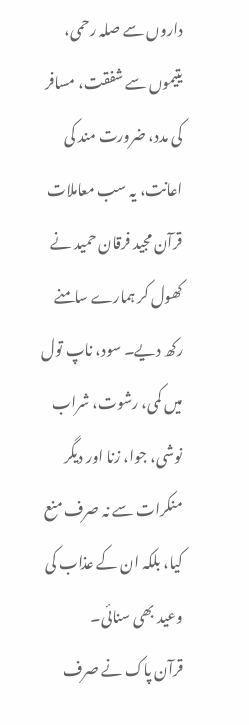داروں سے صلہ رحمی، یتیموں سے شفقت، مسافر کی مدد، ضرورت مند کی اعانت، یہ سب معاملات قرآن مجید فرقان حمید نے کھول کر ہمارے سامنے رکھ دیے۔ سود، ناپ تول میں کمی، رشوت، شراب نوشی، جوا، زنا اور دیگر منکرات سے نہ صرف منع کیا، بلکہ ان کے عذاب کی وعید بھی سنائی۔
قرآن پاک نے صرف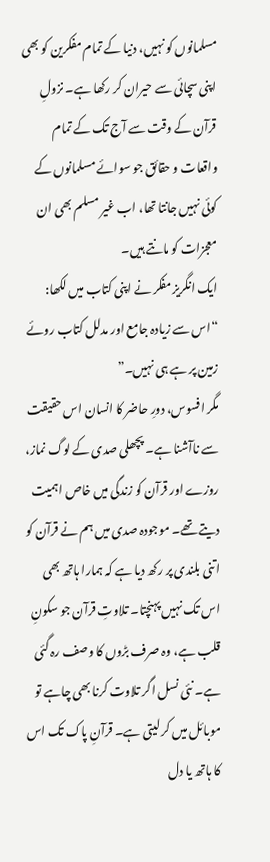مسلمانوں کو نہیں، دنیا کے تمام مفکرین کو بھی اپنی سچائی سے حیران کر رکھا ہے۔ نزولِ قرآن کے وقت سے آج تک کے تمام واقعات و حقائق جو سوائے مسلمانوں کے کوئی نہیں جانتا تھا، اب غیر مسلم بھی ان معجزات کو مانتے ہیں۔
ایک انگریز مفکر نے اپنی کتاب میں لکھا:
“اس سے زیادہ جامع اور مدلل کتاب روئے زمین پر ہے ہی نہیں۔”
مگر افسوس، دورِ حاضر کا انسان اس حقیقت سے ناآشنا ہے۔ پچھلی صدی کے لوگ نماز، روزے اور قرآن کو زندگی میں خاص اہمیت دیتے تھے۔ موجودہ صدی میں ہم نے قرآن کو اتنی بلندی پر رکھ دیا ہے کہ ہمارا ہاتھ بھی اس تک نہیں پہنچتا۔ تلاوتِ قرآن جو سکونِ قلب ہے، وہ صرف بڑوں کا وصف رہ گئی ہے۔ نئی نسل اگر تلاوت کرنا بھی چاہے تو موبائل میں کر لیتی ہے۔ قرآنِ پاک تک اس کا ہاتھ یا دل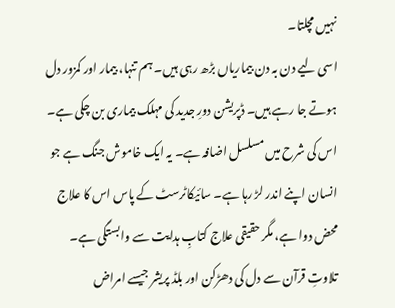نہیں مچلتا۔
اسی لیے دن بہ دن بیماریاں بڑھ رہی ہیں۔ ہم تنہا، بیمار اور کمزور دل ہوتے جا رہے ہیں۔ ڈپریشن دورِ جدید کی مہلک بیماری بن چکی ہے۔ اس کی شرح میں مسلسل اضافہ ہے۔ یہ ایک خاموش جنگ ہے جو انسان اپنے اندر لڑ رہا ہے۔ سائیکاٹرسٹ کے پاس اس کا علاج محض دوا ہے، مگر حقیقی علاج کتابِ ہدایت سے وابستگی ہے۔ تلاوتِ قرآن سے دل کی دھڑکن اور بلڈ پریشر جیسے امراض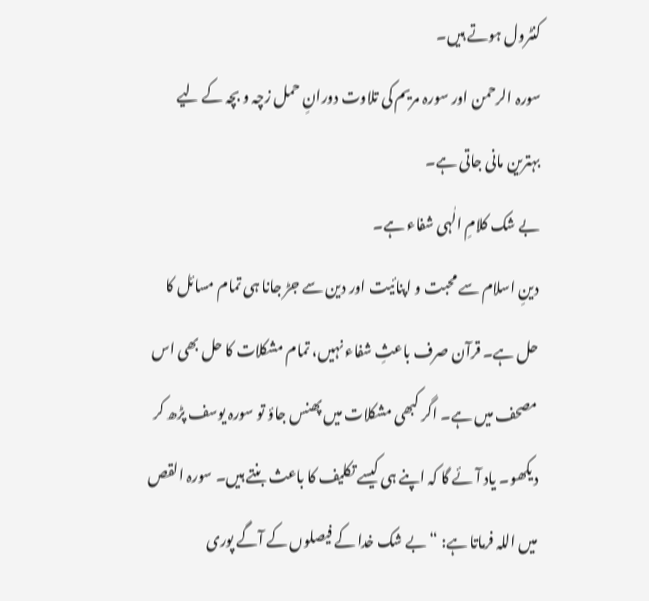کنٹرول ہوتے ہیں۔
سورہ الرحمن اور سورہ مریم کی تلاوت دورانِ حمل زچہ و بچہ کے لیے بہترین مانی جاتی ہے۔
بے شک کلامِ الٰہی شفاء ہے۔
دینِ اسلام سے محبت و اپنائیت اور دین سے جڑ جانا ہی تمام مسائل کا حل ہے۔ قرآن صرف باعثِ شفاء نہیں، تمام مشکلات کا حل بھی اس مصحف میں ہے۔ اگر کبھی مشکلات میں پھنس جاؤ تو سورہ یوسف پڑھ کر دیکھو۔ یاد آئے گا کہ اپنے ہی کیسے تکلیف کا باعث بنتے ہیں۔ سورہ القص میں اللہ فرماتا ہے: “بے شک خدا کے فیصلوں کے آگے پوری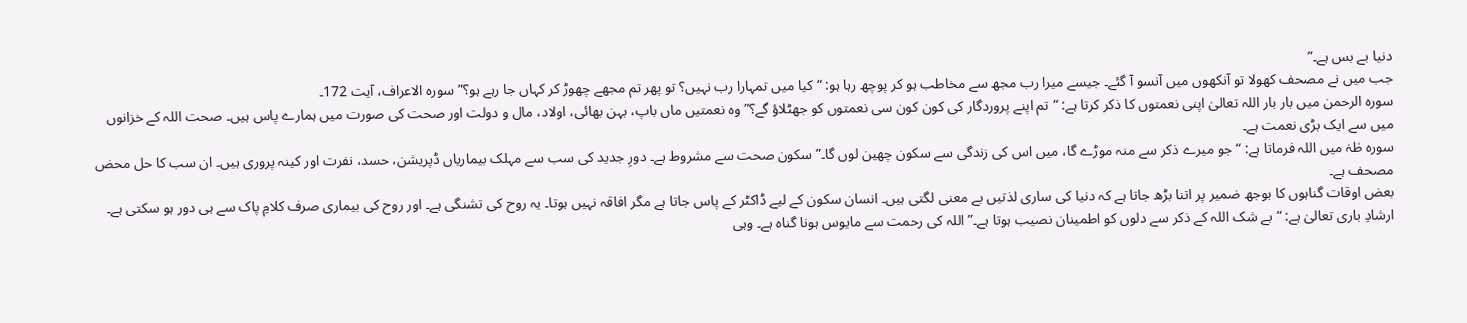دنیا بے بس ہے۔”
جب میں نے مصحف کھولا تو آنکھوں میں آنسو آ گئے۔ جیسے میرا رب مجھ سے مخاطب ہو کر پوچھ رہا ہو: “کیا میں تمہارا رب نہیں؟ تو پھر تم مجھے چھوڑ کر کہاں جا رہے ہو؟” سورہ الاعراف، آیت 172۔
سورہ الرحمن میں بار بار اللہ تعالیٰ اپنی نعمتوں کا ذکر کرتا ہے: “تم اپنے پروردگار کی کون کون سی نعمتوں کو جھٹلاؤ گے؟” وہ نعمتیں ماں باپ، بہن بھائی، اولاد، مال و دولت اور صحت کی صورت میں ہمارے پاس ہیں۔ صحت اللہ کے خزانوں میں سے ایک بڑی نعمت ہے۔
سورہ طٰہٰ میں اللہ فرماتا ہے: “جو میرے ذکر سے منہ موڑے گا، میں اس کی زندگی سے سکون چھین لوں گا۔” سکون صحت سے مشروط ہے۔ دورِ جدید کی سب سے مہلک بیماریاں ڈپریشن، حسد، نفرت اور کینہ پروری ہیں۔ ان سب کا حل محض مصحف ہے۔
بعض اوقات گناہوں کا بوجھ ضمیر پر اتنا بڑھ جاتا ہے کہ دنیا کی ساری لذتیں بے معنی لگتی ہیں۔ انسان سکون کے لیے ڈاکٹر کے پاس جاتا ہے مگر افاقہ نہیں ہوتا۔ یہ روح کی تشنگی ہے۔ اور روح کی بیماری صرف کلامِ پاک سے ہی دور ہو سکتی ہے۔ ارشادِ باری تعالیٰ ہے: “بے شک اللہ کے ذکر سے دلوں کو اطمینان نصیب ہوتا ہے۔” اللہ کی رحمت سے مایوس ہونا گناہ ہے۔ وہی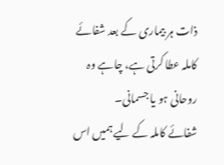ذات ہر بیماری کے بعد شفائے کاملہ عطا کرتی ہے، چاہے وہ روحانی ہو یا جسمانی۔
شفائے کاملہ کے لیے ہمیں اس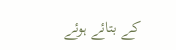کے بتائے ہوئے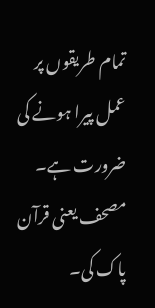تمام طریقوں پر عمل پیرا ہونے کی ضرورت ہے۔ مصحف یعنی قرآن پاک کی۔